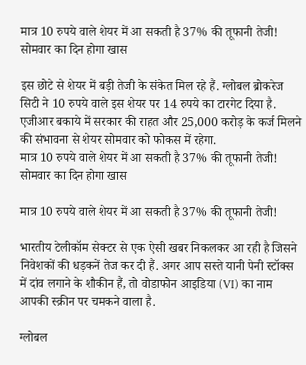मात्र 10 रुपये वाले शेयर में आ सकती है 37% की तूफानी तेजी! सोमवार का दिन होगा खास

इस छोटे से शेयर में बड़ी तेजी के संकेत मिल रहे हैं. ग्लोबल ब्रोकरेज सिटी ने 10 रुपये वाले इस शेयर पर 14 रुपये का टारगेट दिया है. एजीआर बकाये में सरकार की राहत और 25,000 करोड़ के कर्ज मिलने की संभावना से शेयर सोमवार को फोकस में रहेगा.
मात्र 10 रुपये वाले शेयर में आ सकती है 37% की तूफानी तेजी! सोमवार का दिन होगा खास

मात्र 10 रुपये वाले शेयर में आ सकती है 37% की तूफानी तेजी!

भारतीय टेलीकॉम सेक्टर से एक ऐसी खबर निकलकर आ रही है जिसने निवेशकों की धड़कनें तेज कर दी हैं. अगर आप सस्ते यानी पेनी स्टॉक्स में दांव लगाने के शौकीन हैं, तो वोडाफोन आइडिया (VI) का नाम आपकी स्क्रीन पर चमकने वाला है.

ग्लोबल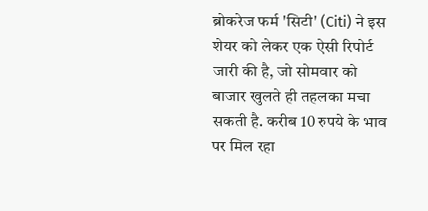ब्रोकरेज फर्म 'सिटी' (Citi) ने इस शेयर को लेकर एक ऐसी रिपोर्ट जारी की है, जो सोमवार को बाजार खुलते ही तहलका मचा सकती है. करीब 10 रुपये के भाव पर मिल रहा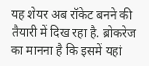यह शेयर अब रॉकेट बनने की तैयारी में दिख रहा है. ब्रोकरेज का मानना है कि इसमें यहां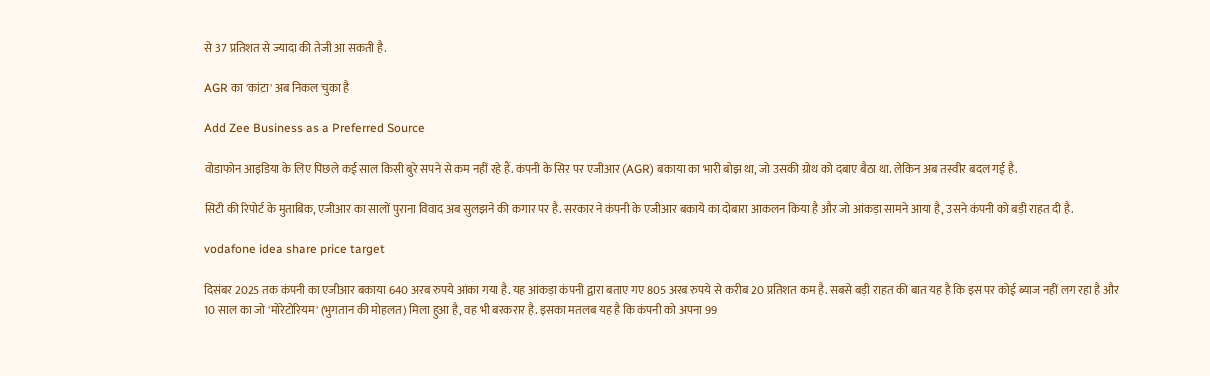से 37 प्रतिशत से ज्यादा की तेजी आ सकती है.

AGR का 'कांटा' अब निकल चुका है

Add Zee Business as a Preferred Source

वोडाफोन आइडिया के लिए पिछले कई साल किसी बुरे सपने से कम नहीं रहे हैं. कंपनी के सिर पर एजीआर (AGR) बकाया का भारी बोझ था, जो उसकी ग्रोथ को दबाए बैठा था. लेकिन अब तस्वीर बदल गई है.

सिटी की रिपोर्ट के मुताबिक, एजीआर का सालों पुराना विवाद अब सुलझने की कगार पर है. सरकार ने कंपनी के एजीआर बकाये का दोबारा आकलन किया है और जो आंकड़ा सामने आया है, उसने कंपनी को बड़ी राहत दी है.

vodafone idea share price target

दिसंबर 2025 तक कंपनी का एजीआर बकाया 640 अरब रुपये आंका गया है. यह आंकड़ा कंपनी द्वारा बताए गए 805 अरब रुपये से करीब 20 प्रतिशत कम है. सबसे बड़ी राहत की बात यह है कि इस पर कोई ब्याज नहीं लग रहा है और 10 साल का जो 'मोरेटोरियम' (भुगतान की मोहलत) मिला हुआ है, वह भी बरकरार है. इसका मतलब यह है कि कंपनी को अपना 99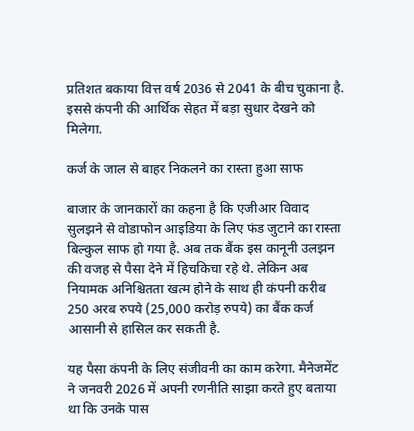प्रतिशत बकाया वित्त वर्ष 2036 से 2041 के बीच चुकाना है. इससे कंपनी की आर्थिक सेहत में बड़ा सुधार देखने को मिलेगा.

कर्ज के जाल से बाहर निकलने का रास्ता हुआ साफ

बाजार के जानकारों का कहना है कि एजीआर विवाद सुलझने से वोडाफोन आइडिया के लिए फंड जुटाने का रास्ता बिल्कुल साफ हो गया है. अब तक बैंक इस कानूनी उलझन की वजह से पैसा देने में हिचकिचा रहे थे. लेकिन अब नियामक अनिश्चितता खत्म होने के साथ ही कंपनी करीब 250 अरब रुपये (25,000 करोड़ रुपये) का बैंक कर्ज आसानी से हासिल कर सकती है.

यह पैसा कंपनी के लिए संजीवनी का काम करेगा. मैनेजमेंट ने जनवरी 2026 में अपनी रणनीति साझा करते हुए बताया था कि उनके पास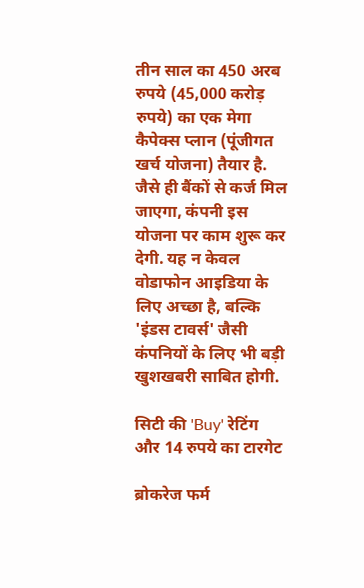तीन साल का 450 अरब रुपये (45,000 करोड़ रुपये) का एक मेगा कैपेक्स प्लान (पूंजीगत खर्च योजना) तैयार है. जैसे ही बैंकों से कर्ज मिल जाएगा, कंपनी इस योजना पर काम शुरू कर देगी. यह न केवल वोडाफोन आइडिया के लिए अच्छा है, बल्कि 'इंडस टावर्स' जैसी कंपनियों के लिए भी बड़ी खुशखबरी साबित होगी.

सिटी की 'Buy' रेटिंग और 14 रुपये का टारगेट

ब्रोकरेज फर्म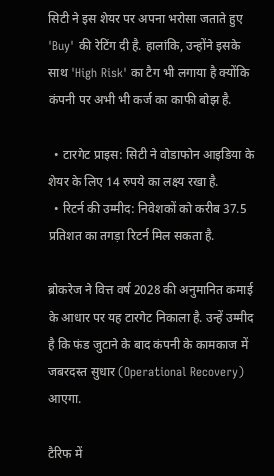सिटी ने इस शेयर पर अपना भरोसा जताते हुए 'Buy' की रेटिंग दी है. हालांकि, उन्होंने इसके साथ 'High Risk' का टैग भी लगाया है क्योंकि कंपनी पर अभी भी कर्ज का काफी बोझ है.

  • टारगेट प्राइस: सिटी ने वोडाफोन आइडिया के शेयर के लिए 14 रुपये का लक्ष्य रखा है.
  • रिटर्न की उम्मीद: निवेशकों को करीब 37.5 प्रतिशत का तगड़ा रिटर्न मिल सकता है.

ब्रोकरेज ने वित्त वर्ष 2028 की अनुमानित कमाई के आधार पर यह टारगेट निकाला है. उन्हें उम्मीद है कि फंड जुटाने के बाद कंपनी के कामकाज में जबरदस्त सुधार (Operational Recovery) आएगा.

टैरिफ में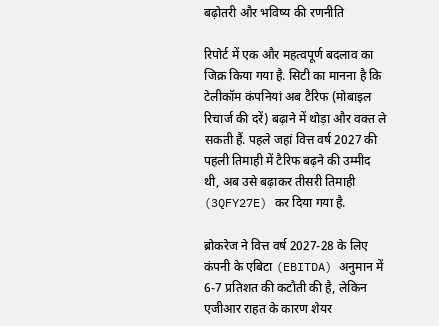बढ़ोतरी और भविष्य की रणनीति

रिपोर्ट में एक और महत्वपूर्ण बदलाव का जिक्र किया गया है. सिटी का मानना है कि टेलीकॉम कंपनियां अब टैरिफ (मोबाइल रिचार्ज की दरें) बढ़ाने में थोड़ा और वक्त ले सकती हैं. पहले जहां वित्त वर्ष 2027 की पहली तिमाही में टैरिफ बढ़ने की उम्मीद थी, अब उसे बढ़ाकर तीसरी तिमाही (3QFY27E) कर दिया गया है.

ब्रोकरेज ने वित्त वर्ष 2027-28 के लिए कंपनी के एबिटा (EBITDA) अनुमान में 6-7 प्रतिशत की कटौती की है, लेकिन एजीआर राहत के कारण शेयर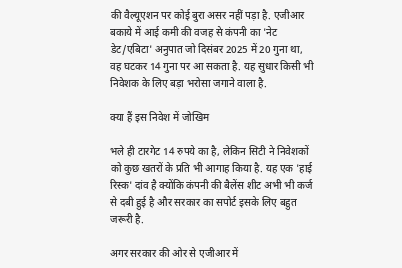की वैल्यूएशन पर कोई बुरा असर नहीं पड़ा है. एजीआर बकाये में आई कमी की वजह से कंपनी का 'नेट डेट/एबिटा' अनुपात जो दिसंबर 2025 में 20 गुना था, वह घटकर 14 गुना पर आ सकता है. यह सुधार किसी भी निवेशक के लिए बड़ा भरोसा जगाने वाला है.

क्या हैं इस निवेश में जोखिम

भले ही टारगेट 14 रुपये का है, लेकिन सिटी ने निवेशकों को कुछ खतरों के प्रति भी आगाह किया है. यह एक 'हाई रिस्क' दांव है क्योंकि कंपनी की बैलेंस शीट अभी भी कर्ज से दबी हुई है और सरकार का सपोर्ट इसके लिए बहुत जरूरी है.

अगर सरकार की ओर से एजीआर में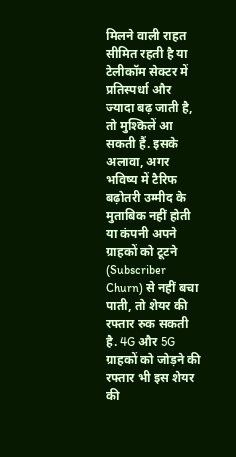मिलने वाली राहत सीमित रहती है या टेलीकॉम सेक्टर में प्रतिस्पर्धा और ज्यादा बढ़ जाती है, तो मुश्किलें आ सकती हैं. इसके अलावा, अगर भविष्य में टैरिफ बढ़ोतरी उम्मीद के मुताबिक नहीं होती या कंपनी अपने ग्राहकों को टूटने (Subscriber Churn) से नहीं बचा पाती, तो शेयर की रफ्तार रुक सकती है. 4G और 5G ग्राहकों को जोड़ने की रफ्तार भी इस शेयर की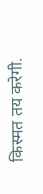किस्मत तय करेगी.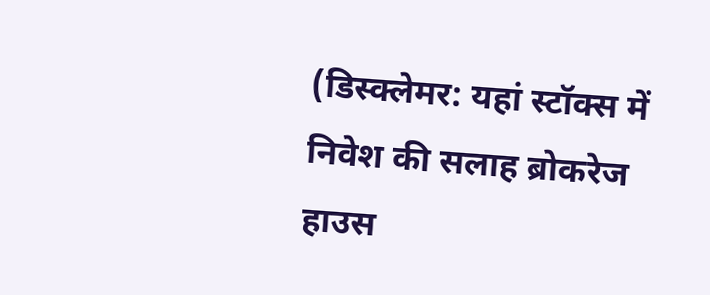(डिस्‍क्‍लेमर: यहां स्‍टॉक्‍स में निवेश की सलाह ब्रोकरेज हाउस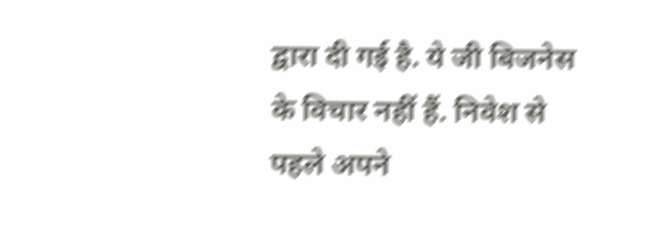द्वारा दी गई है. ये जी बिजनेस के विचार नहीं हैं. निवेश से पहले अपने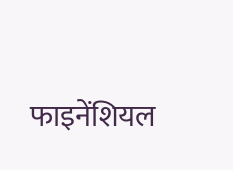फाइनेंशियल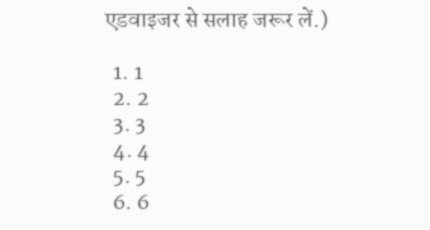एडवाइजर से सलाह जरूर लें.)

  1. 1
  2. 2
  3. 3
  4. 4
  5. 5
  6. 6